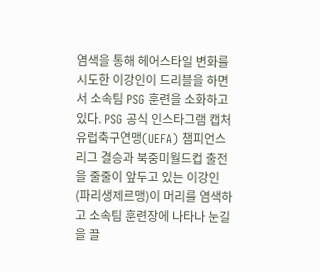염색을 통해 헤어스타일 변화를 시도한 이강인이 드리블을 하면서 소속팀 PSG 훈련을 소화하고 있다. PSG 공식 인스타그램 캡처
유럽축구연맹(UEFA) 챔피언스리그 결승과 북중미월드컵 출전을 줄줄이 앞두고 있는 이강인(파리생제르맹)이 머리를 염색하고 소속팀 훈련장에 나타나 눈길을 끌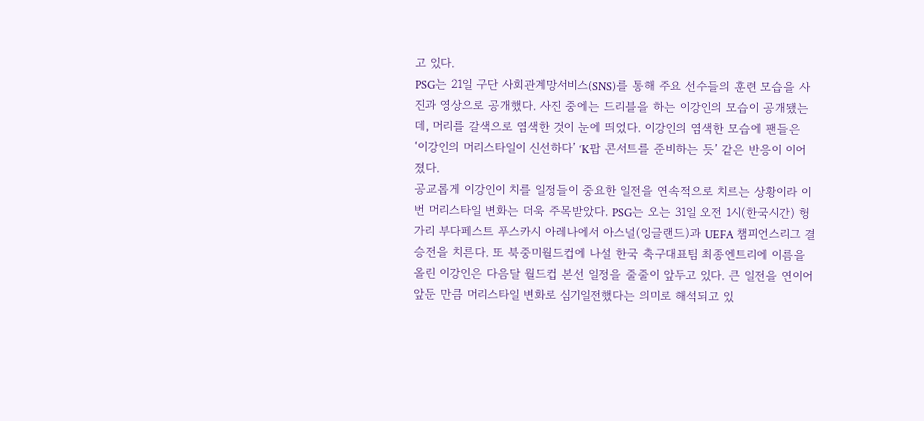고 있다.
PSG는 21일 구단 사회관계망서비스(SNS)를 통해 주요 선수들의 훈련 모습을 사진과 영상으로 공개했다. 사진 중에는 드리블을 하는 이강인의 모습이 공개됐는데, 머리를 갈색으로 염색한 것이 눈에 띄었다. 이강인의 염색한 모습에 팬들은 ‘이강인의 머리스타일이 신선하다’ ‘K팝 콘서트를 준비하는 듯’ 같은 반응이 이어졌다.
공교롭게 이강인이 치를 일정들이 중요한 일전을 연속적으로 치르는 상황이라 이번 머리스타일 변화는 더욱 주목받았다. PSG는 오는 31일 오전 1시(한국시간) 헝가리 부다페스트 푸스카시 아레나에서 아스널(잉글랜드)과 UEFA 챔피언스리그 결승전을 치른다. 또 북중미월드컵에 나설 한국 축구대표팀 최종엔트리에 이름을 올린 이강인은 다음달 월드컵 본선 일정을 줄줄이 앞두고 있다. 큰 일전을 연이어 앞둔 만큼 머리스타일 변화로 심기일전했다는 의미로 해석되고 있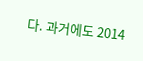다. 과거에도 2014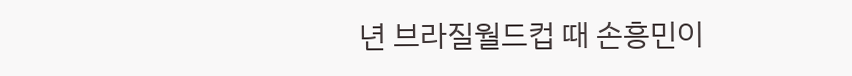년 브라질월드컵 때 손흥민이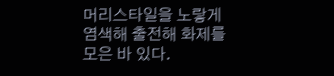머리스타일을 노랗게 염색해 출전해 화제를 모은 바 있다.